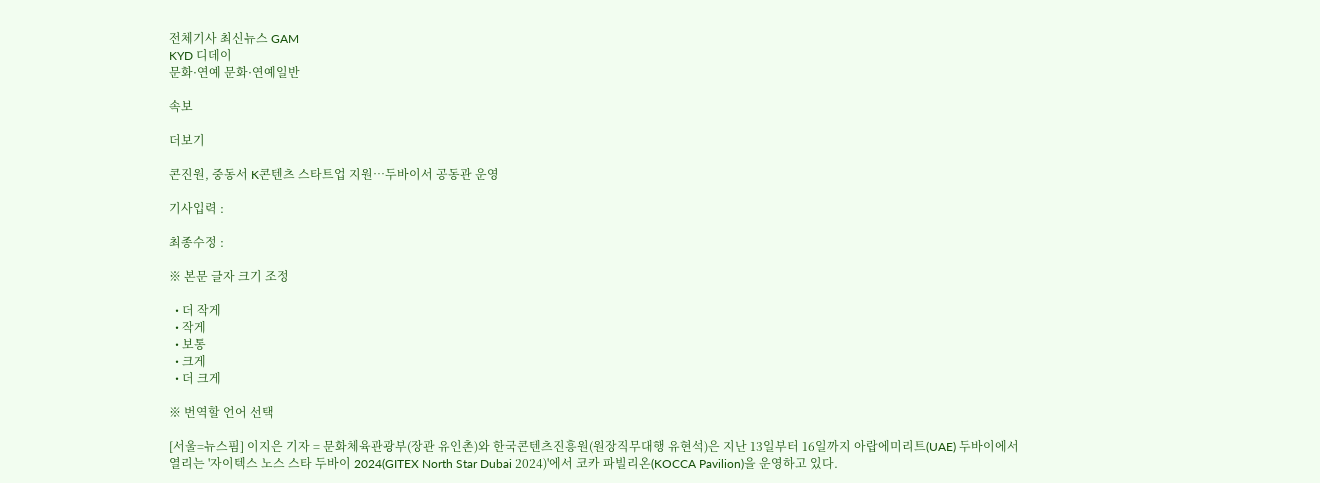전체기사 최신뉴스 GAM
KYD 디데이
문화·연예 문화·연예일반

속보

더보기

콘진원, 중동서 K콘텐츠 스타트업 지원…두바이서 공동관 운영

기사입력 :

최종수정 :

※ 본문 글자 크기 조정

  • 더 작게
  • 작게
  • 보통
  • 크게
  • 더 크게

※ 번역할 언어 선택

[서울=뉴스핌] 이지은 기자 = 문화체육관광부(장관 유인촌)와 한국콘텐츠진흥원(원장직무대행 유현석)은 지난 13일부터 16일까지 아랍에미리트(UAE) 두바이에서 열리는 '자이텍스 노스 스타 두바이 2024(GITEX North Star Dubai 2024)'에서 코카 파빌리온(KOCCA Pavilion)을 운영하고 있다.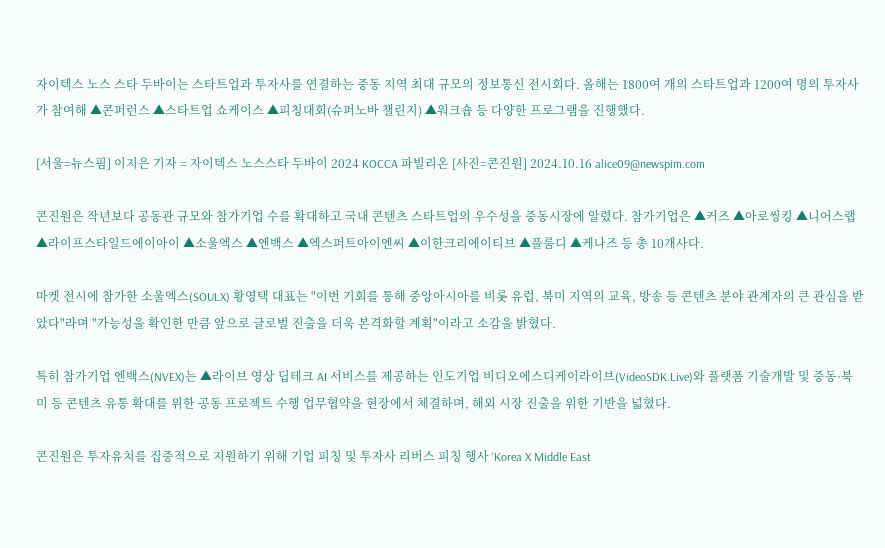자이텍스 노스 스타 두바이는 스타트업과 투자사를 연결하는 중동 지역 최대 규모의 정보통신 전시회다. 올해는 1800여 개의 스타트업과 1200여 명의 투자사가 참여해 ▲콘퍼런스 ▲스타트업 쇼케이스 ▲피칭대회(슈퍼노바 챌린지) ▲워크숍 등 다양한 프로그램을 진행했다.

[서울=뉴스핌] 이지은 기자 = 자이텍스 노스스타 두바이 2024 KOCCA 파빌리온 [사진=콘진원] 2024.10.16 alice09@newspim.com

콘진원은 작년보다 공동관 규모와 참가기업 수를 확대하고 국내 콘텐츠 스타트업의 우수성을 중동시장에 알렸다. 참가기업은 ▲커즈 ▲아로씽킹 ▲니어스랩 ▲라이프스타일드에이아이 ▲소울엑스 ▲엔백스 ▲엑스퍼트아이엔씨 ▲이한크리에이티브 ▲플룸디 ▲케나즈 등 총 10개사다.

마켓 전시에 참가한 소울엑스(SOULX) 황영택 대표는 "이번 기회를 통해 중앙아시아를 비롯 유럽, 북미 지역의 교육, 방송 등 콘텐츠 분야 관계자의 큰 관심을 받았다"라며 "가능성을 확인한 만큼 앞으로 글로벌 진출을 더욱 본격화할 계획"이라고 소감을 밝혔다.

특히 참가기업 엔백스(NVEX)는 ▲라이브 영상 딥테크 AI 서비스를 제공하는 인도기업 비디오에스디케이라이브(VideoSDK.Live)와 플랫폼 기술개발 및 중동·북미 등 콘텐츠 유통 확대를 위한 공동 프로젝트 수행 업무협약을 현장에서 체결하며, 해외 시장 진출을 위한 기반을 넓혔다.

콘진원은 투자유치를 집중적으로 지원하기 위해 기업 피칭 및 투자사 리버스 피칭 행사 'Korea X Middle East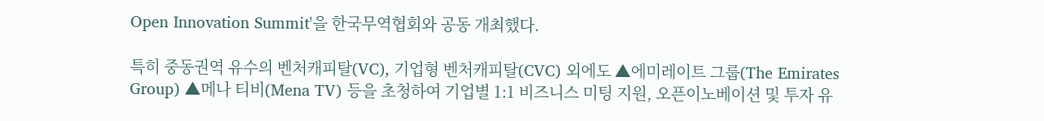Open Innovation Summit'을 한국무역협회와 공동 개최했다.

특히 중동권역 유수의 벤처캐피탈(VC), 기업형 벤처캐피탈(CVC) 외에도 ▲에미레이트 그룹(The Emirates Group) ▲메나 티비(Mena TV) 등을 초청하여 기업별 1:1 비즈니스 미팅 지원, 오픈이노베이션 및 투자 유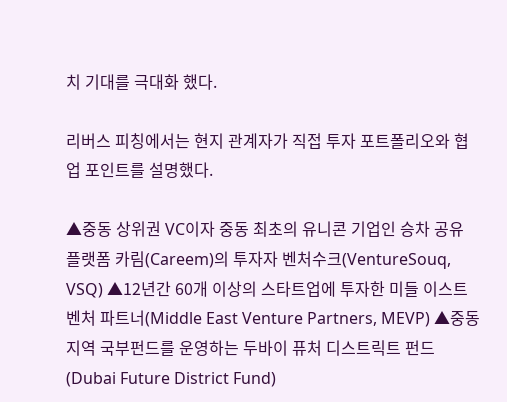치 기대를 극대화 했다.

리버스 피칭에서는 현지 관계자가 직접 투자 포트폴리오와 협업 포인트를 설명했다.

▲중동 상위권 VC이자 중동 최초의 유니콘 기업인 승차 공유 플랫폼 카림(Careem)의 투자자 벤처수크(VentureSouq, VSQ) ▲12년간 60개 이상의 스타트업에 투자한 미들 이스트 벤처 파트너(Middle East Venture Partners, MEVP) ▲중동 지역 국부펀드를 운영하는 두바이 퓨처 디스트릭트 펀드(Dubai Future District Fund)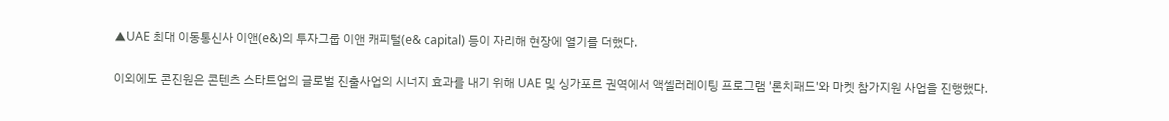▲UAE 최대 이동통신사 이앤(e&)의 투자그룹 이앤 캐피털(e& capital) 등이 자리해 현장에 열기를 더했다.

이외에도 콘진원은 콘텐츠 스타트업의 글로벌 진출사업의 시너지 효과를 내기 위해 UAE 및 싱가포르 권역에서 액셀러레이팅 프로그램 '론치패드'와 마켓 참가지원 사업을 진행했다.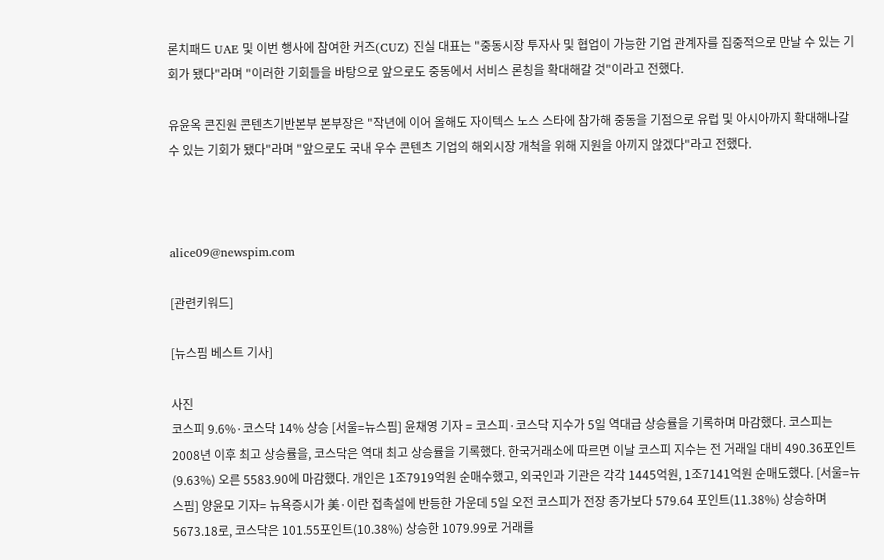론치패드 UAE 및 이번 행사에 참여한 커즈(CUZ) 진실 대표는 "중동시장 투자사 및 협업이 가능한 기업 관계자를 집중적으로 만날 수 있는 기회가 됐다"라며 "이러한 기회들을 바탕으로 앞으로도 중동에서 서비스 론칭을 확대해갈 것"이라고 전했다.

유윤옥 콘진원 콘텐츠기반본부 본부장은 "작년에 이어 올해도 자이텍스 노스 스타에 참가해 중동을 기점으로 유럽 및 아시아까지 확대해나갈 수 있는 기회가 됐다"라며 "앞으로도 국내 우수 콘텐츠 기업의 해외시장 개척을 위해 지원을 아끼지 않겠다"라고 전했다.



alice09@newspim.com

[관련키워드]

[뉴스핌 베스트 기사]

사진
코스피 9.6%·코스닥 14% 상승 [서울=뉴스핌] 윤채영 기자 = 코스피·코스닥 지수가 5일 역대급 상승률을 기록하며 마감했다. 코스피는 2008년 이후 최고 상승률을, 코스닥은 역대 최고 상승률을 기록했다. 한국거래소에 따르면 이날 코스피 지수는 전 거래일 대비 490.36포인트(9.63%) 오른 5583.90에 마감했다. 개인은 1조7919억원 순매수했고, 외국인과 기관은 각각 1445억원, 1조7141억원 순매도했다. [서울=뉴스핌] 양윤모 기자= 뉴욕증시가 美·이란 접촉설에 반등한 가운데 5일 오전 코스피가 전장 종가보다 579.64 포인트(11.38%) 상승하며 5673.18로, 코스닥은 101.55포인트(10.38%) 상승한 1079.99로 거래를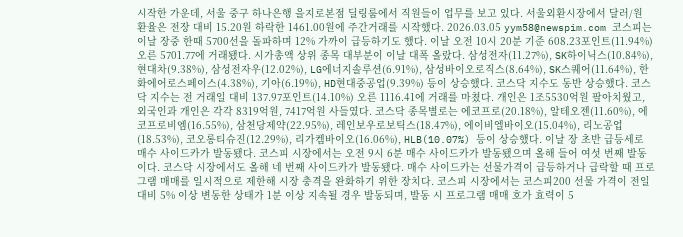시작한 가운데, 서울 중구 하나은행 을지로본점 딜링룸에서 직원들이 업무를 보고 있다. 서울외환시장에서 달러/원 환율은 전장 대비 15.20원 하락한 1461.00원에 주간거래를 시작했다. 2026.03.05 yym58@newspim.com 코스피는 이날 장중 한때 5700선을 돌파하며 12% 가까이 급등하기도 했다. 이날 오전 10시 20분 기준 608.23포인트(11.94%) 오른 5701.77에 거래됐다. 시가총액 상위 종목 대부분이 이날 대폭 올랐다. 삼성전자(11.27%), SK하이닉스(10.84%), 현대차(9.38%), 삼성전자우(12.02%), LG에너지솔루션(6.91%), 삼성바이오로직스(8.64%), SK스퀘어(11.64%), 한화에어로스페이스(4.38%), 기아(6.19%), HD현대중공업(9.39%) 등이 상승했다. 코스닥 지수도 동반 상승했다. 코스닥 지수는 전 거래일 대비 137.97포인트(14.10%) 오른 1116.41에 거래를 마쳤다. 개인은 1조5530억원 팔아치웠고, 외국인과 개인은 각각 8319억원, 7417억원 사들였다. 코스닥 종목별로는 에코프로(20.18%), 알테오젠(11.60%), 에코프로비엠(16.55%), 삼천당제약(22.95%), 레인보우로보틱스(18.47%), 에이비엘바이오(15.04%), 리노공업(18.53%), 코오롱티슈진(12.29%), 리가켐바이오(16.06%), HLB(10.07%) 등이 상승했다. 이날 장 초반 급등세로 매수 사이드카가 발동됐다. 코스피 시장에서는 오전 9시 6분 매수 사이드카가 발동됐으며 올해 들어 여섯 번째 발동이다. 코스닥 시장에서도 올해 네 번째 사이드카가 발동됐다. 매수 사이드카는 선물가격이 급등하거나 급락할 때 프로그램 매매를 일시적으로 제한해 시장 충격을 완화하기 위한 장치다. 코스피 시장에서는 코스피200 선물 가격이 전일 대비 5% 이상 변동한 상태가 1분 이상 지속될 경우 발동되며, 발동 시 프로그램 매매 호가 효력이 5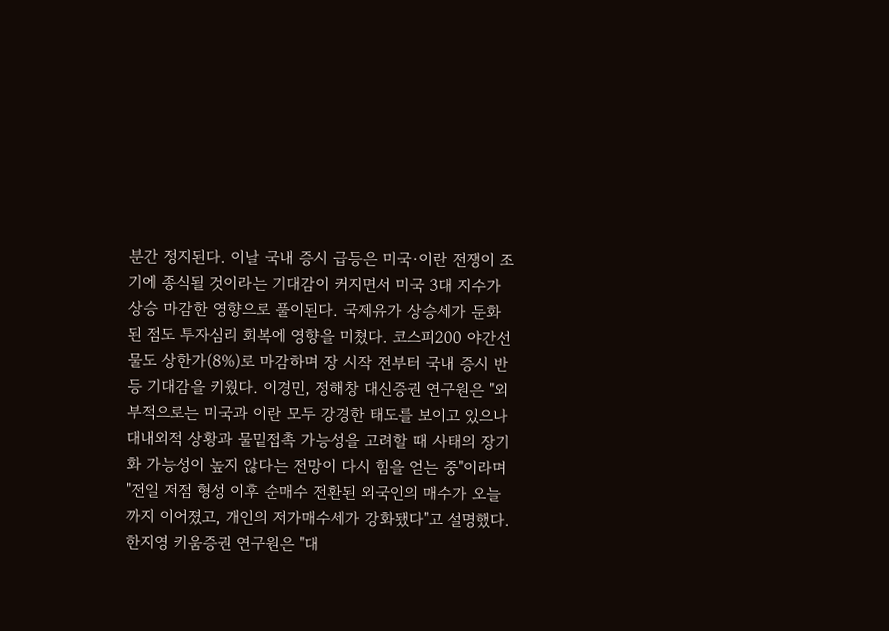분간 정지된다. 이날 국내 증시 급등은 미국·이란 전쟁이 조기에 종식될 것이라는 기대감이 커지면서 미국 3대 지수가 상승 마감한 영향으로 풀이된다. 국제유가 상승세가 둔화된 점도 투자심리 회복에 영향을 미쳤다. 코스피200 야간선물도 상한가(8%)로 마감하며 장 시작 전부터 국내 증시 반등 기대감을 키웠다. 이경민, 정해창 대신증권 연구원은 "외부적으로는 미국과 이란 모두 강경한 태도를 보이고 있으나 대내외적 상황과 물밑접촉 가능성을 고려할 때 사태의 장기화 가능성이 높지 않다는 전망이 다시 힘을 얻는 중"이라며 "전일 저점 형성 이후 순매수 전환된 외국인의 매수가 오늘까지 이어졌고, 개인의 저가매수세가 강화됐다"고 설명했다. 한지영 키움증권 연구원은 "대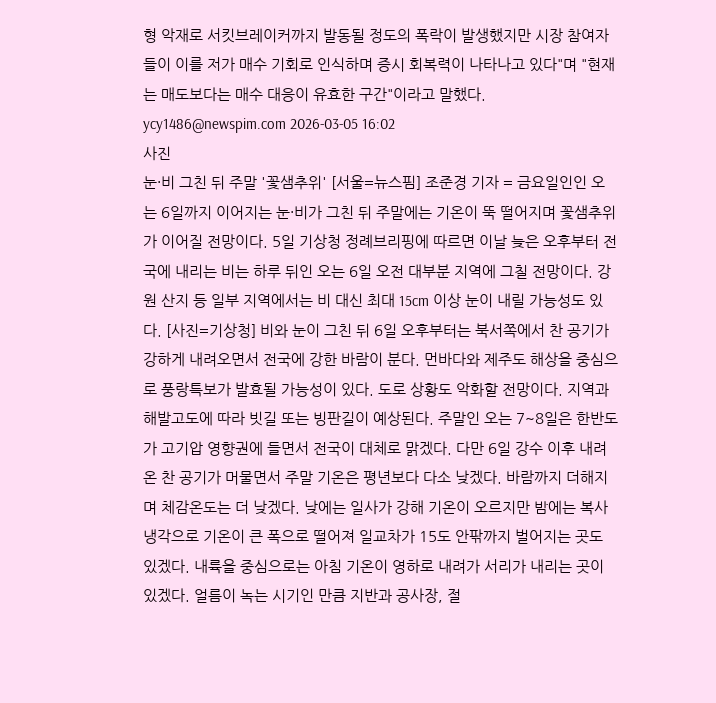형 악재로 서킷브레이커까지 발동될 정도의 폭락이 발생했지만 시장 참여자들이 이를 저가 매수 기회로 인식하며 증시 회복력이 나타나고 있다"며 "현재는 매도보다는 매수 대응이 유효한 구간"이라고 말했다. ycy1486@newspim.com 2026-03-05 16:02
사진
눈·비 그친 뒤 주말 '꽃샘추위' [서울=뉴스핌] 조준경 기자 = 금요일인인 오는 6일까지 이어지는 눈·비가 그친 뒤 주말에는 기온이 뚝 떨어지며 꽃샘추위가 이어질 전망이다. 5일 기상청 정례브리핑에 따르면 이날 늦은 오후부터 전국에 내리는 비는 하루 뒤인 오는 6일 오전 대부분 지역에 그칠 전망이다. 강원 산지 등 일부 지역에서는 비 대신 최대 15cm 이상 눈이 내릴 가능성도 있다. [사진=기상청] 비와 눈이 그친 뒤 6일 오후부터는 북서쪽에서 찬 공기가 강하게 내려오면서 전국에 강한 바람이 분다. 먼바다와 제주도 해상을 중심으로 풍랑특보가 발효될 가능성이 있다. 도로 상황도 악화할 전망이다. 지역과 해발고도에 따라 빗길 또는 빙판길이 예상된다. 주말인 오는 7~8일은 한반도가 고기압 영향권에 들면서 전국이 대체로 맑겠다. 다만 6일 강수 이후 내려온 찬 공기가 머물면서 주말 기온은 평년보다 다소 낮겠다. 바람까지 더해지며 체감온도는 더 낮겠다. 낮에는 일사가 강해 기온이 오르지만 밤에는 복사냉각으로 기온이 큰 폭으로 떨어져 일교차가 15도 안팎까지 벌어지는 곳도 있겠다. 내륙을 중심으로는 아침 기온이 영하로 내려가 서리가 내리는 곳이 있겠다. 얼름이 녹는 시기인 만큼 지반과 공사장, 절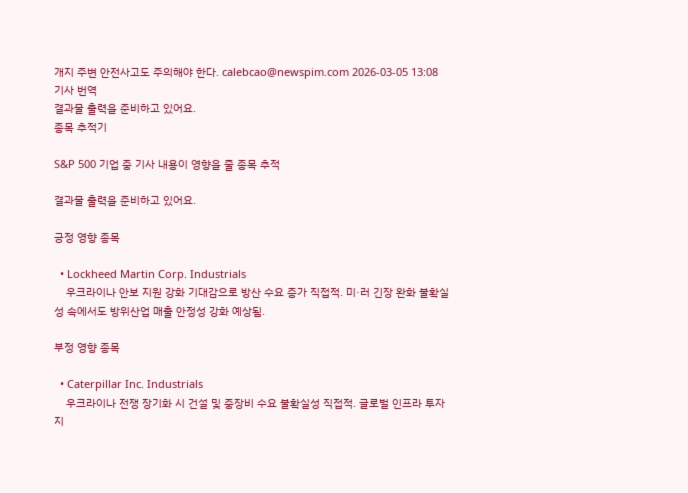개지 주변 안전사고도 주의해야 한다. calebcao@newspim.com 2026-03-05 13:08
기사 번역
결과물 출력을 준비하고 있어요.
종목 추적기

S&P 500 기업 중 기사 내용이 영향을 줄 종목 추적

결과물 출력을 준비하고 있어요.

긍정 영향 종목

  • Lockheed Martin Corp. Industrials
    우크라이나 안보 지원 강화 기대감으로 방산 수요 증가 직접적. 미·러 긴장 완화 불확실성 속에서도 방위산업 매출 안정성 강화 예상됨.

부정 영향 종목

  • Caterpillar Inc. Industrials
    우크라이나 전쟁 장기화 시 건설 및 중장비 수요 불확실성 직접적. 글로벌 인프라 투자 지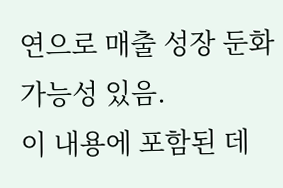연으로 매출 성장 둔화 가능성 있음.
이 내용에 포함된 데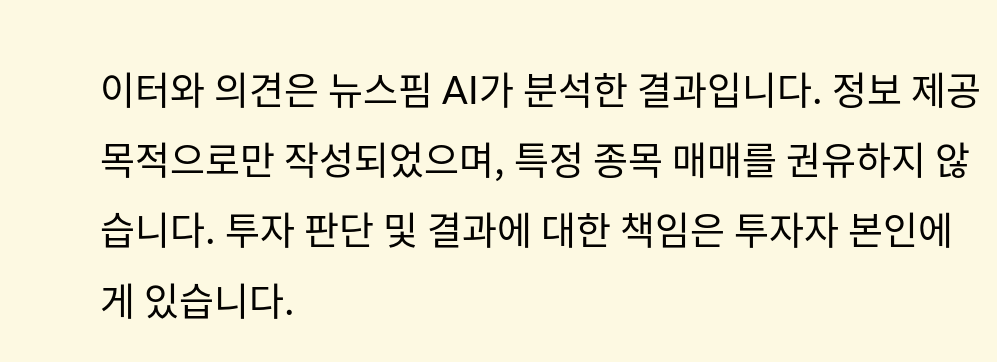이터와 의견은 뉴스핌 AI가 분석한 결과입니다. 정보 제공 목적으로만 작성되었으며, 특정 종목 매매를 권유하지 않습니다. 투자 판단 및 결과에 대한 책임은 투자자 본인에게 있습니다.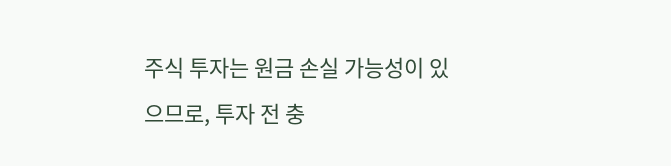주식 투자는 원금 손실 가능성이 있으므로, 투자 전 충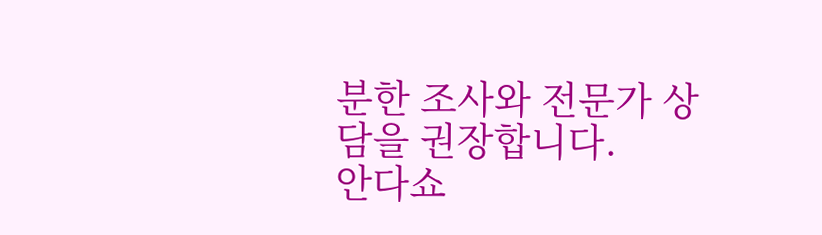분한 조사와 전문가 상담을 권장합니다.
안다쇼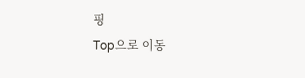핑
Top으로 이동